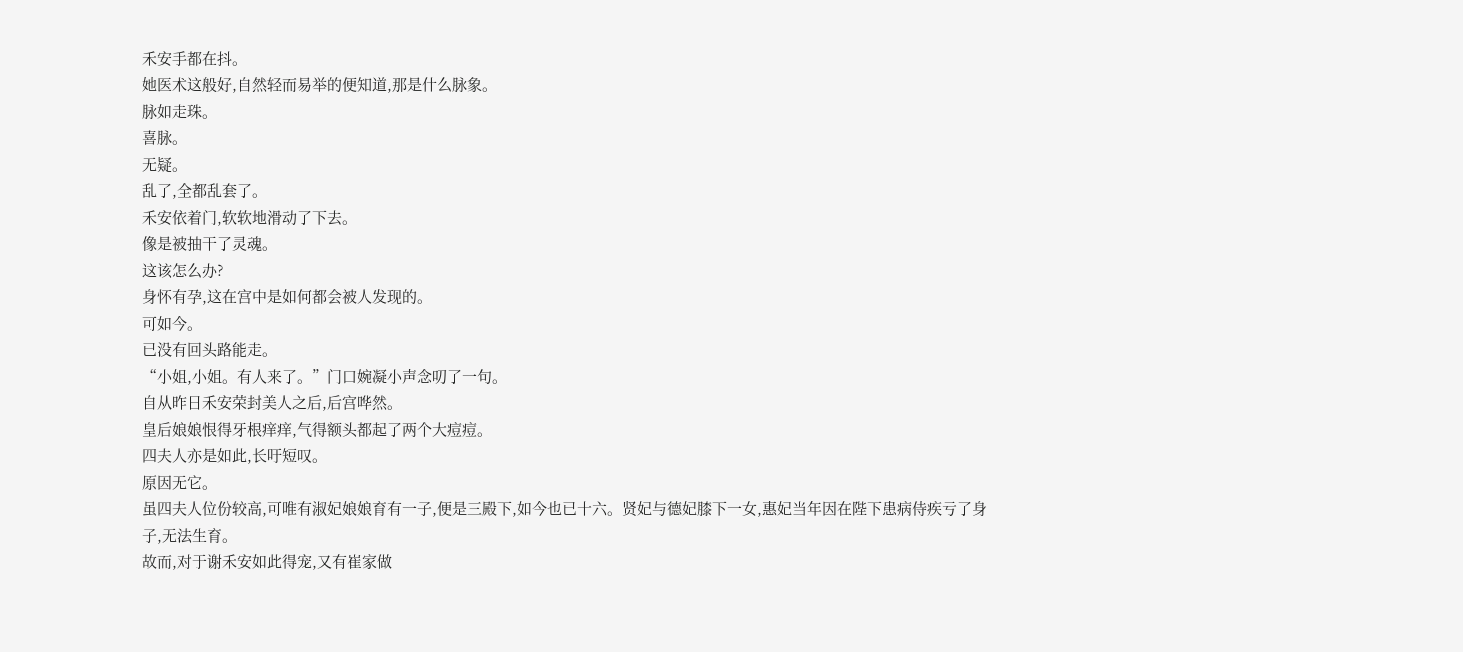禾安手都在抖。
她医术这般好,自然轻而易举的便知道,那是什么脉象。
脉如走珠。
喜脉。
无疑。
乱了,全都乱套了。
禾安依着门,软软地滑动了下去。
像是被抽干了灵魂。
这该怎么办?
身怀有孕,这在宫中是如何都会被人发现的。
可如今。
已没有回头路能走。
“小姐,小姐。有人来了。”门口婉凝小声念叨了一句。
自从昨日禾安荣封美人之后,后宫哗然。
皇后娘娘恨得牙根痒痒,气得额头都起了两个大痘痘。
四夫人亦是如此,长吁短叹。
原因无它。
虽四夫人位份较高,可唯有淑妃娘娘育有一子,便是三殿下,如今也已十六。贤妃与德妃膝下一女,惠妃当年因在陛下患病侍疾亏了身子,无法生育。
故而,对于谢禾安如此得宠,又有崔家做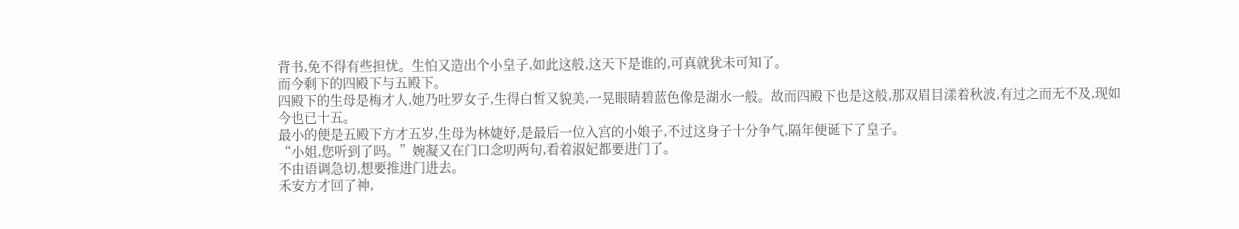背书,免不得有些担忧。生怕又造出个小皇子,如此这般,这天下是谁的,可真就犹未可知了。
而今剩下的四殿下与五殿下。
四殿下的生母是梅才人,她乃吐罗女子,生得白皙又貌美,一晃眼睛碧蓝色像是湖水一般。故而四殿下也是这般,那双眉目漾着秋波,有过之而无不及,现如今也已十五。
最小的便是五殿下方才五岁,生母为林婕妤,是最后一位入宫的小娘子,不过这身子十分争气,隔年便诞下了皇子。
“小姐,您听到了吗。”婉凝又在门口念叨两句,看着淑妃都要进门了。
不由语调急切,想要推进门进去。
禾安方才回了神,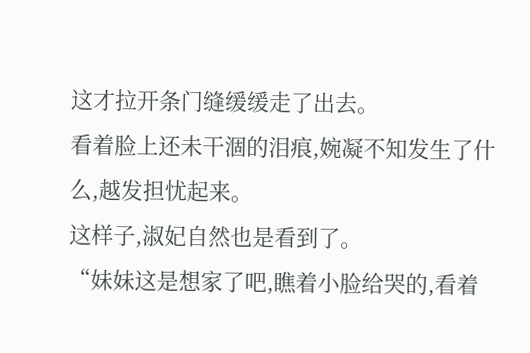这才拉开条门缝缓缓走了出去。
看着脸上还未干涸的泪痕,婉凝不知发生了什么,越发担忧起来。
这样子,淑妃自然也是看到了。
“妹妹这是想家了吧,瞧着小脸给哭的,看着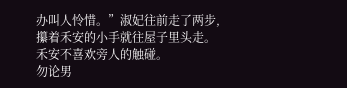办叫人怜惜。”淑妃往前走了两步,攥着禾安的小手就往屋子里头走。
禾安不喜欢旁人的触碰。
勿论男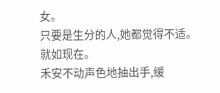女。
只要是生分的人,她都觉得不适。
就如现在。
禾安不动声色地抽出手,缓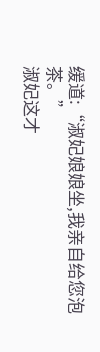缓道:“淑妃娘娘坐,我亲自给您泡茶。”
淑妃这才